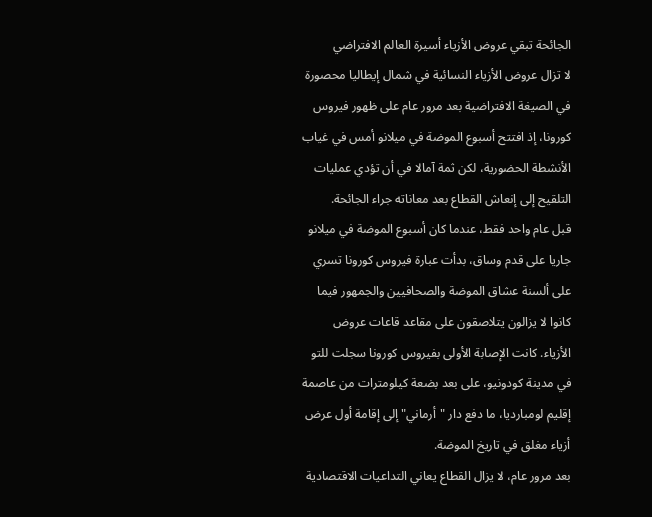الجائحة تبقي عروض الأزياء أسيرة العالم الافتراضي
لا تزال عروض الأزياء النسائية في شمال إيطاليا محصورة في الصيغة الافتراضية بعد مرور عام على ظهور فيروس كورونا، إذ افتتح أسبوع الموضة في ميلانو أمس في غياب الأنشطة الحضورية، لكن ثمة آمالا في أن تؤدي عمليات التلقيح إلى إنعاش القطاع بعد معاناته جراء الجائحة.
قبل عام واحد فقط، عندما كان أسبوع الموضة في ميلانو جاريا على قدم وساق، بدأت عبارة فيروس كورونا تسري على ألسنة عشاق الموضة والصحافيين والجمهور فيما كانوا لا يزالون يتلاصقون على مقاعد قاعات عروض الأزياء. كانت الإصابة الأولى بفيروس كورونا سجلت للتو في مدينة كودونيو، على بعد بضعة كيلومترات من عاصمة إقليم لومبارديا، ما دفع دار "أرماني" إلى إقامة أول عرض أزياء مغلق في تاريخ الموضة.
بعد مرور عام، لا يزال القطاع يعاني التداعيات الاقتصادية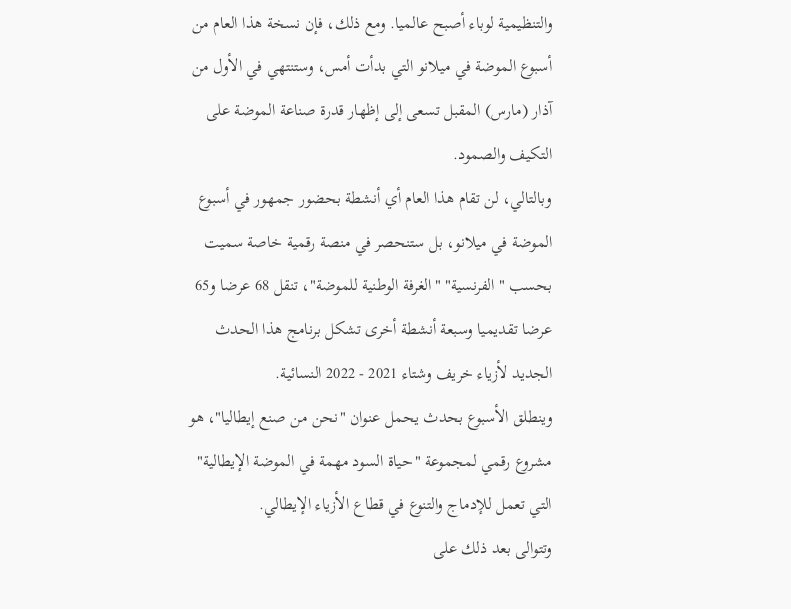والتنظيمية لوباء أصبح عالميا. ومع ذلك، فإن نسخة هذا العام من أسبوع الموضة في ميلانو التي بدأت أمس، وستنتهي في الأول من آذار (مارس) المقبل تسعى إلى إظهار قدرة صناعة الموضة على التكيف والصمود.
وبالتالي، لن تقام هذا العام أي أنشطة بحضور جمهور في أسبوع الموضة في ميلانو، بل ستنحصر في منصة رقمية خاصة سميت بحسب "الفرنسية" "الغرفة الوطنية للموضة"، تنقل 68 عرضا و65 عرضا تقديميا وسبعة أنشطة أخرى تشكل برنامج هذا الحدث الجديد لأزياء خريف وشتاء 2021 - 2022 النسائية.
وينطلق الأسبوع بحدث يحمل عنوان "نحن من صنع إيطاليا"، هو مشروع رقمي لمجموعة "حياة السود مهمة في الموضة الإيطالية" التي تعمل للإدماج والتنوع في قطاع الأزياء الإيطالي.
وتتوالى بعد ذلك على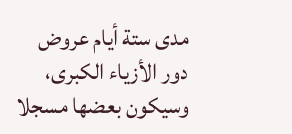مدى ستة أيام عروض دور الأزياء الكبرى، وسيكون بعضها مسجلا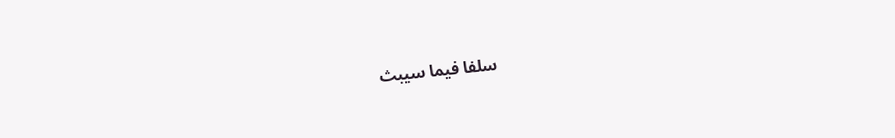سلفا فيما سيبث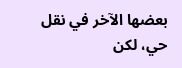بعضها الآخر في نقل حي، لكن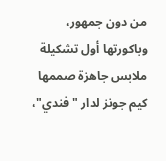من دون جمهور، وباكورتها أول تشكيلة ملابس جاهزة صممها كيم جونز لدار "فندي"،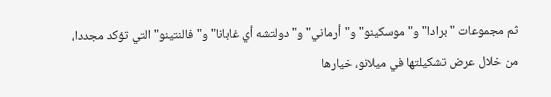ثم مجموعات "برادا" و" موسكينو" و"أرماني" و"دولتشه أي غابانا" و"فالنتينو" التي تؤكد مجددا، من خلال عرض تشكيلتها في ميلانو، خيارها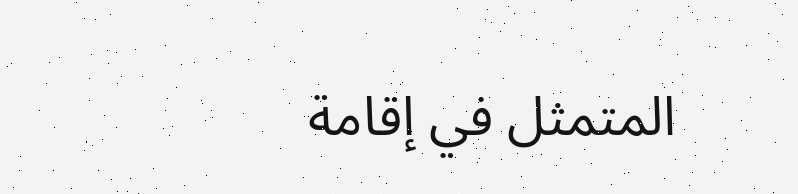المتمثل في إقامة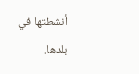أنشطتها في بلدها.